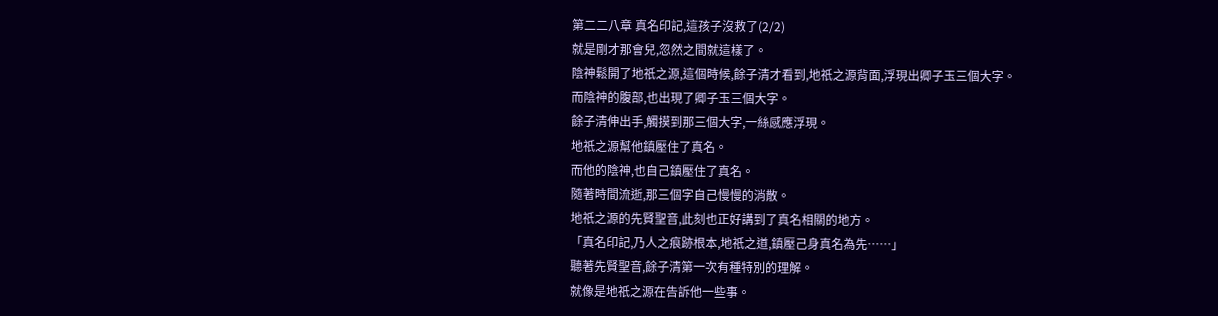第二二八章 真名印記,這孩子沒救了(2/2)
就是剛才那會兒,忽然之間就這樣了。
陰神鬆開了地祇之源,這個時候,餘子清才看到,地祇之源背面,浮現出卿子玉三個大字。
而陰神的腹部,也出現了卿子玉三個大字。
餘子清伸出手,觸摸到那三個大字,一絲感應浮現。
地祇之源幫他鎮壓住了真名。
而他的陰神,也自己鎮壓住了真名。
隨著時間流逝,那三個字自己慢慢的消散。
地祇之源的先賢聖音,此刻也正好講到了真名相關的地方。
「真名印記,乃人之痕跡根本,地祇之道,鎮壓己身真名為先……」
聽著先賢聖音,餘子清第一次有種特別的理解。
就像是地祇之源在告訴他一些事。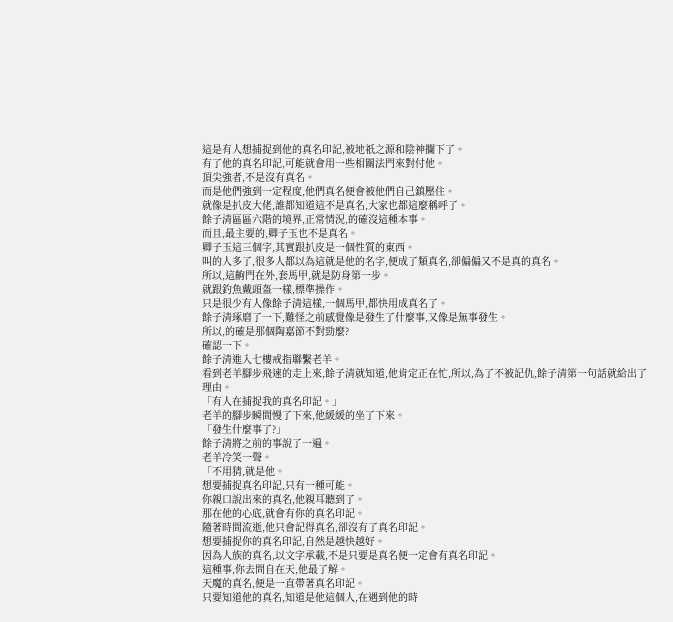這是有人想捕捉到他的真名印記,被地祇之源和陰神攔下了。
有了他的真名印記,可能就會用一些相關法門來對付他。
頂尖強者,不是沒有真名。
而是他們強到一定程度,他們真名便會被他們自己鎮壓住。
就像是扒皮大佬,誰都知道這不是真名,大家也都這麼稱呼了。
餘子清區區六階的境界,正常情況,的確沒這種本事。
而且,最主要的,卿子玉也不是真名。
卿子玉這三個字,其實跟扒皮是一個性質的東西。
叫的人多了,很多人都以為這就是他的名字,便成了類真名,卻偏偏又不是真的真名。
所以,這齣門在外,套馬甲,就是防身第一步。
就跟釣魚戴頭盔一樣,標準操作。
只是很少有人像餘子清這樣,一個馬甲,都快用成真名了。
餘子清琢磨了一下,難怪之前感覺像是發生了什麼事,又像是無事發生。
所以,的確是那個陶嘉節不對勁麼?
確認一下。
餘子清進入七樓戒指聯繫老羊。
看到老羊腳步飛速的走上來,餘子清就知道,他肯定正在忙,所以,為了不被記仇,餘子清第一句話就給出了理由。
「有人在捕捉我的真名印記。」
老羊的腳步瞬間慢了下來,他緩緩的坐了下來。
「發生什麼事了?」
餘子清將之前的事說了一遍。
老羊冷笑一聲。
「不用猜,就是他。
想要捕捉真名印記,只有一種可能。
你親口說出來的真名,他親耳聽到了。
那在他的心底,就會有你的真名印記。
隨著時間流逝,他只會記得真名,卻沒有了真名印記。
想要捕捉你的真名印記,自然是越快越好。
因為人族的真名,以文字承載,不是只要是真名便一定會有真名印記。
這種事,你去問自在天,他最了解。
天魔的真名,便是一直帶著真名印記。
只要知道他的真名,知道是他這個人,在遇到他的時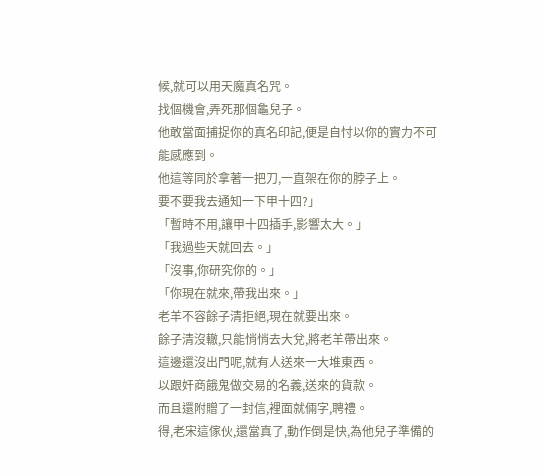候,就可以用天魔真名咒。
找個機會,弄死那個龜兒子。
他敢當面捕捉你的真名印記,便是自忖以你的實力不可能感應到。
他這等同於拿著一把刀,一直架在你的脖子上。
要不要我去通知一下甲十四?」
「暫時不用,讓甲十四插手,影響太大。」
「我過些天就回去。」
「沒事,你研究你的。」
「你現在就來,帶我出來。」
老羊不容餘子清拒絕,現在就要出來。
餘子清沒轍,只能悄悄去大兌,將老羊帶出來。
這邊還沒出門呢,就有人送來一大堆東西。
以跟奸商餓鬼做交易的名義,送來的貨款。
而且還附贈了一封信,裡面就倆字,聘禮。
得,老宋這傢伙,還當真了,動作倒是快,為他兒子準備的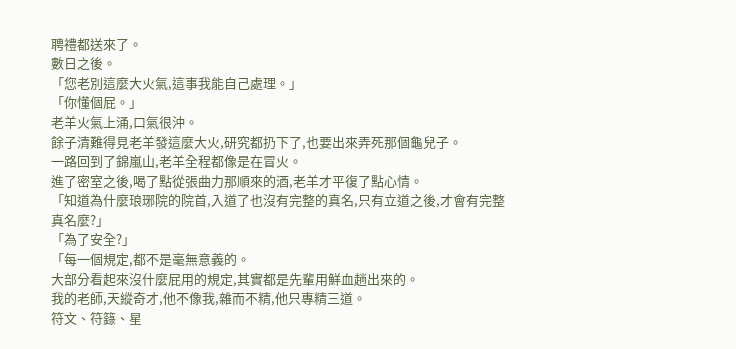聘禮都送來了。
數日之後。
「您老別這麼大火氣,這事我能自己處理。」
「你懂個屁。」
老羊火氣上涌,口氣很沖。
餘子清難得見老羊發這麼大火,研究都扔下了,也要出來弄死那個龜兒子。
一路回到了錦嵐山,老羊全程都像是在冒火。
進了密室之後,喝了點從張曲力那順來的酒,老羊才平復了點心情。
「知道為什麼琅琊院的院首,入道了也沒有完整的真名,只有立道之後,才會有完整真名麼?」
「為了安全?」
「每一個規定,都不是毫無意義的。
大部分看起來沒什麼屁用的規定,其實都是先輩用鮮血趟出來的。
我的老師,天縱奇才,他不像我,雜而不精,他只專精三道。
符文、符籙、星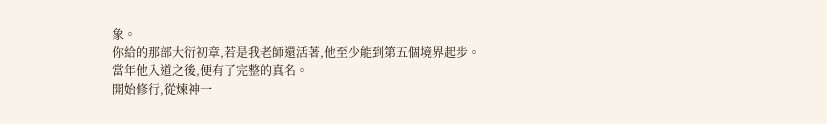象。
你給的那部大衍初章,若是我老師還活著,他至少能到第五個境界起步。
當年他入道之後,便有了完整的真名。
開始修行,從煉神一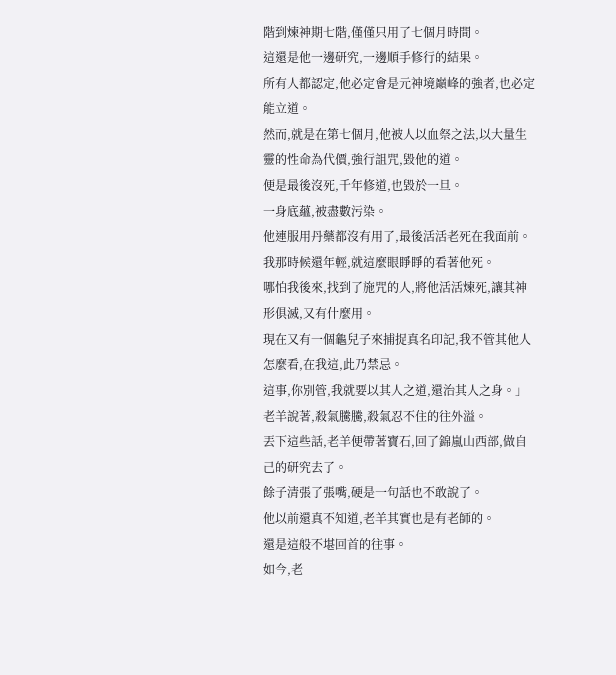階到煉神期七階,僅僅只用了七個月時間。
這還是他一邊研究,一邊順手修行的結果。
所有人都認定,他必定會是元神境巔峰的強者,也必定能立道。
然而,就是在第七個月,他被人以血祭之法,以大量生靈的性命為代價,強行詛咒,毀他的道。
便是最後沒死,千年修道,也毀於一旦。
一身底蘊,被盡數污染。
他連服用丹藥都沒有用了,最後活活老死在我面前。
我那時候還年輕,就這麼眼睜睜的看著他死。
哪怕我後來,找到了施咒的人,將他活活煉死,讓其神形俱滅,又有什麼用。
現在又有一個龜兒子來捕捉真名印記,我不管其他人怎麼看,在我這,此乃禁忌。
這事,你別管,我就要以其人之道,還治其人之身。」
老羊說著,殺氣騰騰,殺氣忍不住的往外溢。
丟下這些話,老羊便帶著寶石,回了錦嵐山西部,做自己的研究去了。
餘子清張了張嘴,硬是一句話也不敢說了。
他以前還真不知道,老羊其實也是有老師的。
還是這般不堪回首的往事。
如今,老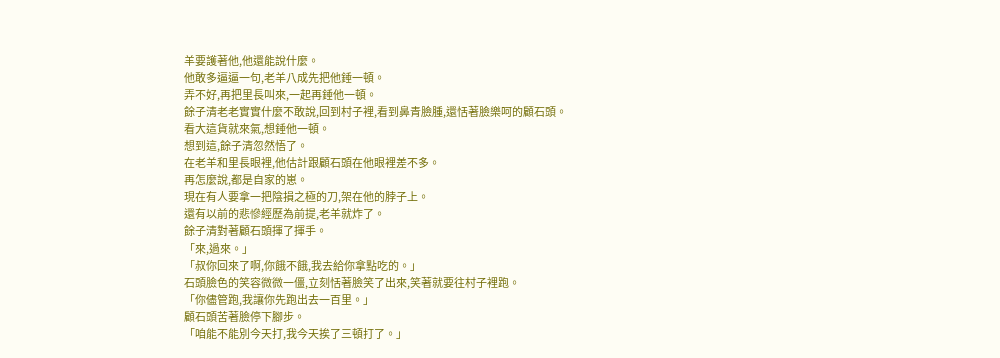羊要護著他,他還能說什麼。
他敢多逼逼一句,老羊八成先把他錘一頓。
弄不好,再把里長叫來,一起再錘他一頓。
餘子清老老實實什麼不敢說,回到村子裡,看到鼻青臉腫,還恬著臉樂呵的顧石頭。
看大這貨就來氣,想錘他一頓。
想到這,餘子清忽然悟了。
在老羊和里長眼裡,他估計跟顧石頭在他眼裡差不多。
再怎麼說,都是自家的崽。
現在有人要拿一把陰損之極的刀,架在他的脖子上。
還有以前的悲慘經歷為前提,老羊就炸了。
餘子清對著顧石頭揮了揮手。
「來,過來。」
「叔你回來了啊,你餓不餓,我去給你拿點吃的。」
石頭臉色的笑容微微一僵,立刻恬著臉笑了出來,笑著就要往村子裡跑。
「你儘管跑,我讓你先跑出去一百里。」
顧石頭苦著臉停下腳步。
「咱能不能別今天打,我今天挨了三頓打了。」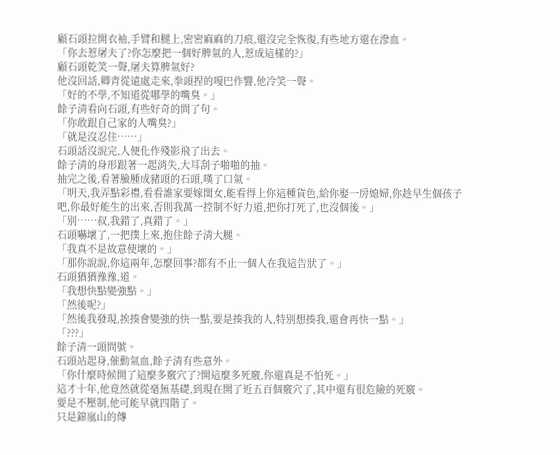顧石頭拉開衣袖,手臂和腿上,密密麻麻的刀痕,還沒完全恢復,有些地方還在滲血。
「你去惹屠夫了?你怎麼把一個好脾氣的人,惹成這樣的?」
顧石頭乾笑一聲,屠夫算脾氣好?
他沒回話,卿青從遠處走來,拳頭捏的嘎巴作響,他冷笑一聲。
「好的不學,不知道從哪學的嘴臭。」
餘子清看向石頭,有些好奇的問了句。
「你敢跟自己家的人嘴臭?」
「就是沒忍住……」
石頭話沒說完,人便化作殘影飛了出去。
餘子清的身形跟著一起消失,大耳刮子啪啪的抽。
抽完之後,看著臉腫成豬頭的石頭,嘆了口氣。
「明天,我弄點彩禮,看看誰家要嫁閨女,能看得上你這種貨色,給你娶一房媳婦,你趁早生個孩子吧,你最好能生的出來,否則我萬一控制不好力道,把你打死了,也沒個後。」
「別……叔,我錯了,真錯了。」
石頭嚇壞了,一把撲上來,抱住餘子清大腿。
「我真不是故意使壞的。」
「那你說說,你這兩年,怎麼回事?都有不止一個人在我這告狀了。」
石頭猶猶豫豫,道。
「我想快點變強點。」
「然後呢?」
「然後我發現,挨揍會變強的快一點,要是揍我的人,特別想揍我,還會再快一點。」
「???」
餘子清一頭問號。
石頭站起身,催動氣血,餘子清有些意外。
「你什麼時候開了這麼多竅穴了?開這麼多死竅,你還真是不怕死。」
這才十年,他竟然就從毫無基礎,到現在開了近五百個竅穴了,其中還有很危險的死竅。
要是不壓制,他可能早就四階了。
只是錦嵐山的傳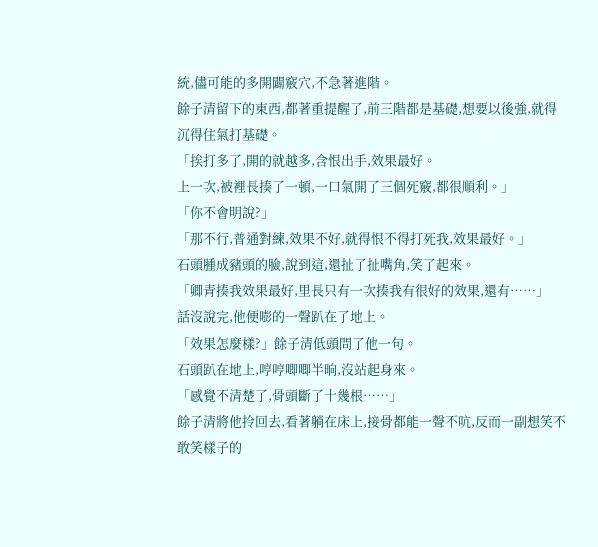統,儘可能的多開闢竅穴,不急著進階。
餘子清留下的東西,都著重提醒了,前三階都是基礎,想要以後強,就得沉得住氣打基礎。
「挨打多了,開的就越多,含恨出手,效果最好。
上一次,被裡長揍了一頓,一口氣開了三個死竅,都很順利。」
「你不會明說?」
「那不行,普通對練,效果不好,就得恨不得打死我,效果最好。」
石頭腫成豬頭的臉,說到這,還扯了扯嘴角,笑了起來。
「卿青揍我效果最好,里長只有一次揍我有很好的效果,還有……」
話沒說完,他便嘭的一聲趴在了地上。
「效果怎麼樣?」餘子清低頭問了他一句。
石頭趴在地上,哼哼唧唧半晌,沒站起身來。
「感覺不清楚了,骨頭斷了十幾根……」
餘子清將他拎回去,看著躺在床上,接骨都能一聲不吭,反而一副想笑不敢笑樣子的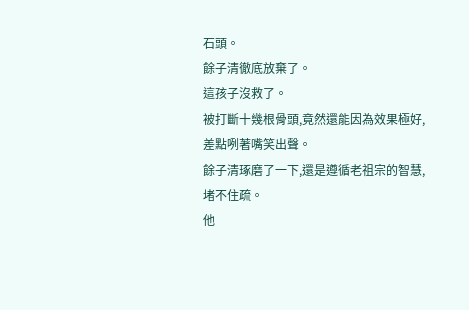石頭。
餘子清徹底放棄了。
這孩子沒救了。
被打斷十幾根骨頭,竟然還能因為效果極好,差點咧著嘴笑出聲。
餘子清琢磨了一下,還是遵循老祖宗的智慧,堵不住疏。
他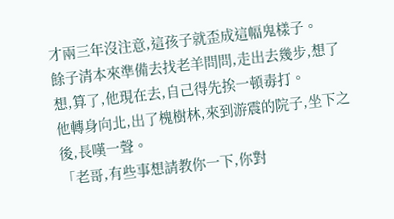才兩三年沒注意,這孩子就歪成這幅鬼樣子。
餘子清本來準備去找老羊問問,走出去幾步,想了想,算了,他現在去,自己得先挨一頓毒打。
他轉身向北,出了槐樹林,來到游震的院子,坐下之後,長嘆一聲。
「老哥,有些事想請教你一下,你對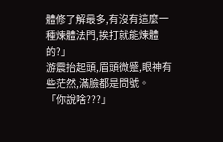體修了解最多,有沒有這麼一種煉體法門,挨打就能煉體的?」
游震抬起頭,眉頭微蹙,眼神有些茫然,滿臉都是問號。
「你說啥???」